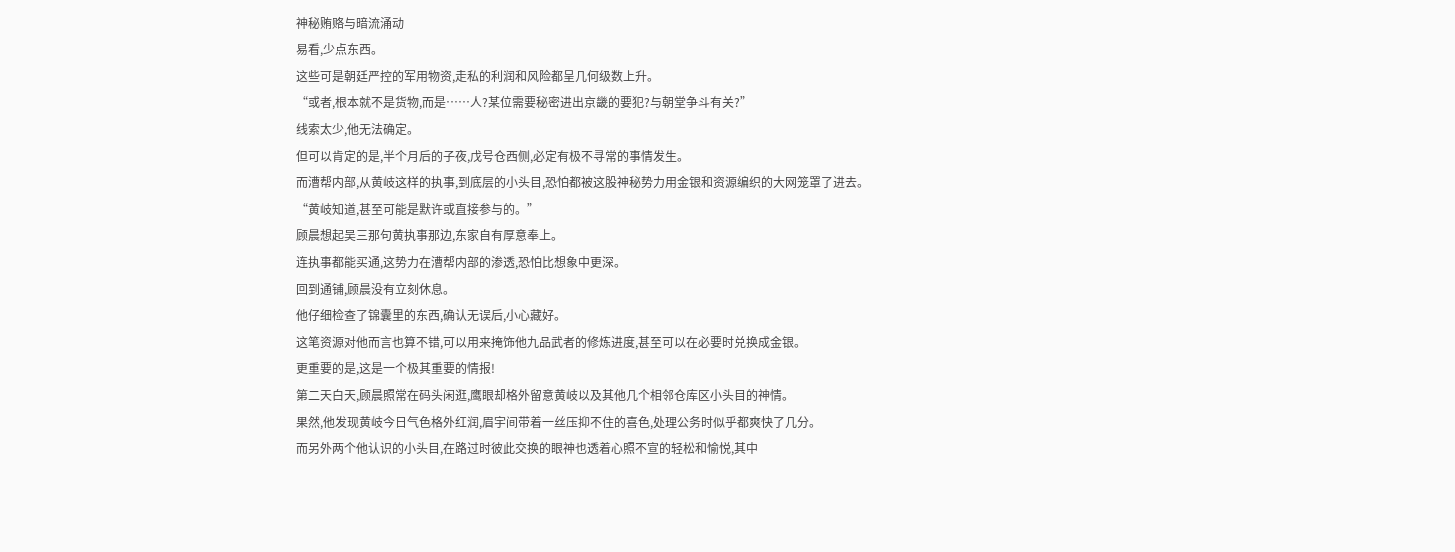神秘贿赂与暗流涌动
易看,少点东西。
这些可是朝廷严控的军用物资,走私的利润和风险都呈几何级数上升。
“或者,根本就不是货物,而是……人?某位需要秘密进出京畿的要犯?与朝堂争斗有关?”
线索太少,他无法确定。
但可以肯定的是,半个月后的子夜,戊号仓西侧,必定有极不寻常的事情发生。
而漕帮内部,从黄岐这样的执事,到底层的小头目,恐怕都被这股神秘势力用金银和资源编织的大网笼罩了进去。
“黄岐知道,甚至可能是默许或直接参与的。”
顾晨想起吴三那句黄执事那边,东家自有厚意奉上。
连执事都能买通,这势力在漕帮内部的渗透,恐怕比想象中更深。
回到通铺,顾晨没有立刻休息。
他仔细检查了锦囊里的东西,确认无误后,小心藏好。
这笔资源对他而言也算不错,可以用来掩饰他九品武者的修炼进度,甚至可以在必要时兑换成金银。
更重要的是,这是一个极其重要的情报!
第二天白天,顾晨照常在码头闲逛,鹰眼却格外留意黄岐以及其他几个相邻仓库区小头目的神情。
果然,他发现黄岐今日气色格外红润,眉宇间带着一丝压抑不住的喜色,处理公务时似乎都爽快了几分。
而另外两个他认识的小头目,在路过时彼此交换的眼神也透着心照不宣的轻松和愉悦,其中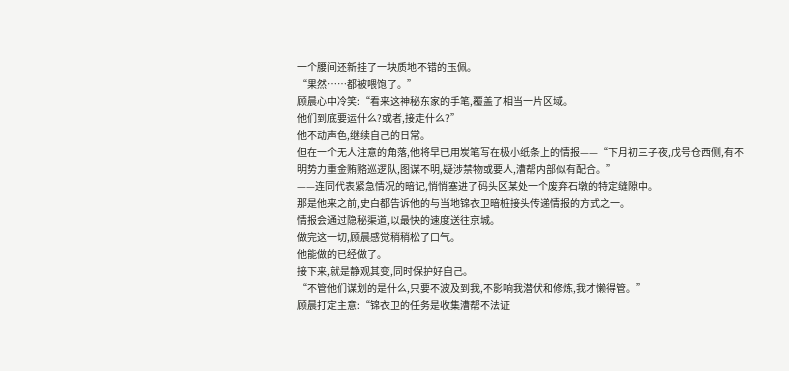一个腰间还新挂了一块质地不错的玉佩。
“果然……都被喂饱了。”
顾晨心中冷笑:“看来这神秘东家的手笔,覆盖了相当一片区域。
他们到底要运什么?或者,接走什么?”
他不动声色,继续自己的日常。
但在一个无人注意的角落,他将早已用炭笔写在极小纸条上的情报——“下月初三子夜,戊号仓西侧,有不明势力重金贿赂巡逻队,图谋不明,疑涉禁物或要人,漕帮内部似有配合。”
——连同代表紧急情况的暗记,悄悄塞进了码头区某处一个废弃石墩的特定缝隙中。
那是他来之前,史白都告诉他的与当地锦衣卫暗桩接头传递情报的方式之一。
情报会通过隐秘渠道,以最快的速度送往京城。
做完这一切,顾晨感觉稍稍松了口气。
他能做的已经做了。
接下来,就是静观其变,同时保护好自己。
“不管他们谋划的是什么,只要不波及到我,不影响我潜伏和修炼,我才懒得管。”
顾晨打定主意:“锦衣卫的任务是收集漕帮不法证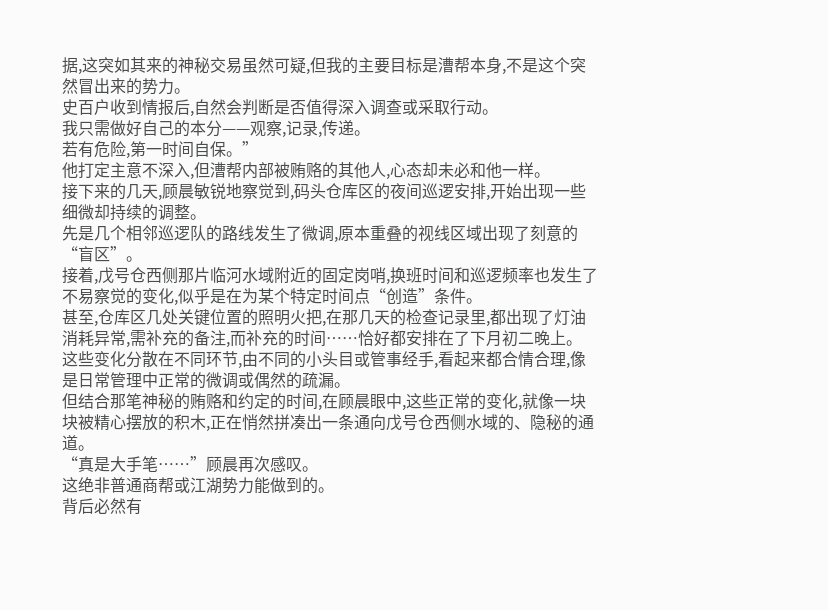据,这突如其来的神秘交易虽然可疑,但我的主要目标是漕帮本身,不是这个突然冒出来的势力。
史百户收到情报后,自然会判断是否值得深入调查或采取行动。
我只需做好自己的本分——观察,记录,传递。
若有危险,第一时间自保。”
他打定主意不深入,但漕帮内部被贿赂的其他人,心态却未必和他一样。
接下来的几天,顾晨敏锐地察觉到,码头仓库区的夜间巡逻安排,开始出现一些细微却持续的调整。
先是几个相邻巡逻队的路线发生了微调,原本重叠的视线区域出现了刻意的“盲区”。
接着,戊号仓西侧那片临河水域附近的固定岗哨,换班时间和巡逻频率也发生了不易察觉的变化,似乎是在为某个特定时间点“创造”条件。
甚至,仓库区几处关键位置的照明火把,在那几天的检查记录里,都出现了灯油消耗异常,需补充的备注,而补充的时间……恰好都安排在了下月初二晚上。
这些变化分散在不同环节,由不同的小头目或管事经手,看起来都合情合理,像是日常管理中正常的微调或偶然的疏漏。
但结合那笔神秘的贿赂和约定的时间,在顾晨眼中,这些正常的变化,就像一块块被精心摆放的积木,正在悄然拼凑出一条通向戊号仓西侧水域的、隐秘的通道。
“真是大手笔……”顾晨再次感叹。
这绝非普通商帮或江湖势力能做到的。
背后必然有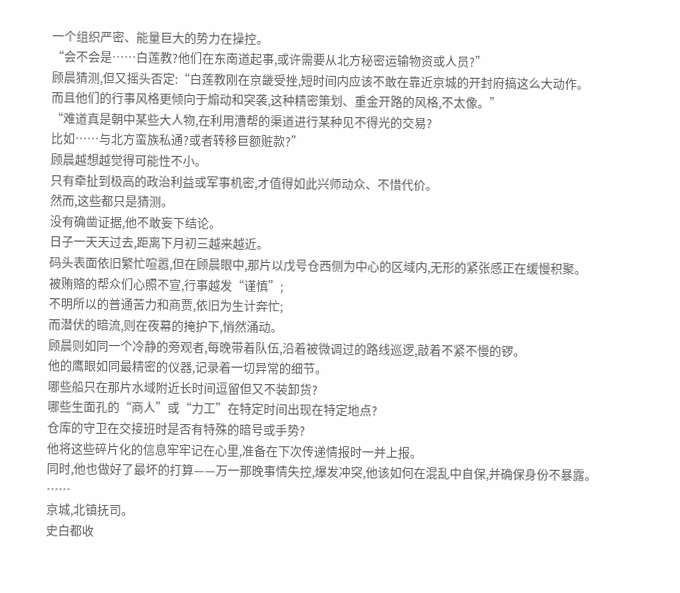一个组织严密、能量巨大的势力在操控。
“会不会是……白莲教?他们在东南道起事,或许需要从北方秘密运输物资或人员?”
顾晨猜测,但又摇头否定:“白莲教刚在京畿受挫,短时间内应该不敢在靠近京城的开封府搞这么大动作。
而且他们的行事风格更倾向于煽动和突袭,这种精密策划、重金开路的风格,不太像。”
“难道真是朝中某些大人物,在利用漕帮的渠道进行某种见不得光的交易?
比如……与北方蛮族私通?或者转移巨额赃款?”
顾晨越想越觉得可能性不小。
只有牵扯到极高的政治利益或军事机密,才值得如此兴师动众、不惜代价。
然而,这些都只是猜测。
没有确凿证据,他不敢妄下结论。
日子一天天过去,距离下月初三越来越近。
码头表面依旧繁忙喧嚣,但在顾晨眼中,那片以戊号仓西侧为中心的区域内,无形的紧张感正在缓慢积聚。
被贿赂的帮众们心照不宣,行事越发“谨慎”;
不明所以的普通苦力和商贾,依旧为生计奔忙;
而潜伏的暗流,则在夜幕的掩护下,悄然涌动。
顾晨则如同一个冷静的旁观者,每晚带着队伍,沿着被微调过的路线巡逻,敲着不紧不慢的锣。
他的鹰眼如同最精密的仪器,记录着一切异常的细节。
哪些船只在那片水域附近长时间逗留但又不装卸货?
哪些生面孔的“商人”或“力工”在特定时间出现在特定地点?
仓库的守卫在交接班时是否有特殊的暗号或手势?
他将这些碎片化的信息牢牢记在心里,准备在下次传递情报时一并上报。
同时,他也做好了最坏的打算——万一那晚事情失控,爆发冲突,他该如何在混乱中自保,并确保身份不暴露。
……
京城,北镇抚司。
史白都收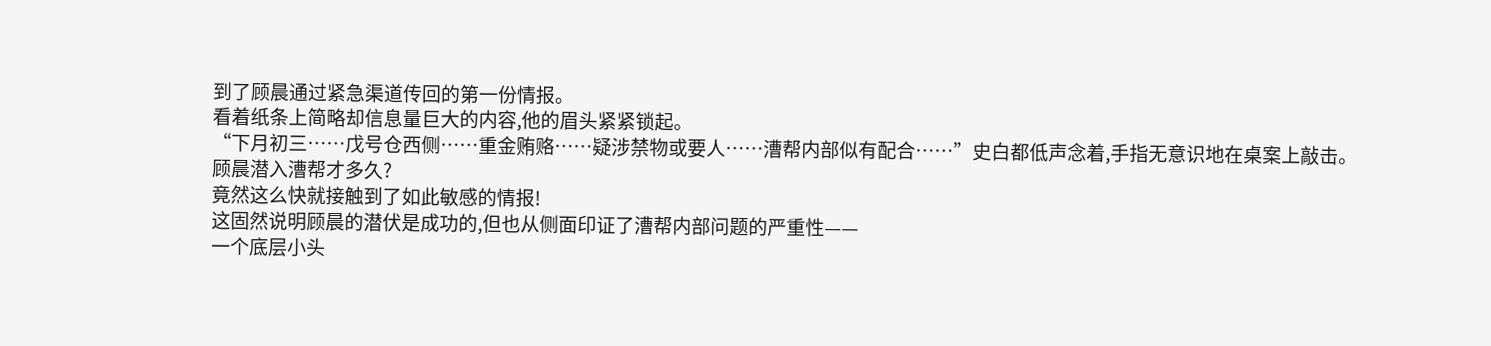到了顾晨通过紧急渠道传回的第一份情报。
看着纸条上简略却信息量巨大的内容,他的眉头紧紧锁起。
“下月初三……戊号仓西侧……重金贿赂……疑涉禁物或要人……漕帮内部似有配合……”史白都低声念着,手指无意识地在桌案上敲击。
顾晨潜入漕帮才多久?
竟然这么快就接触到了如此敏感的情报!
这固然说明顾晨的潜伏是成功的,但也从侧面印证了漕帮内部问题的严重性——
一个底层小头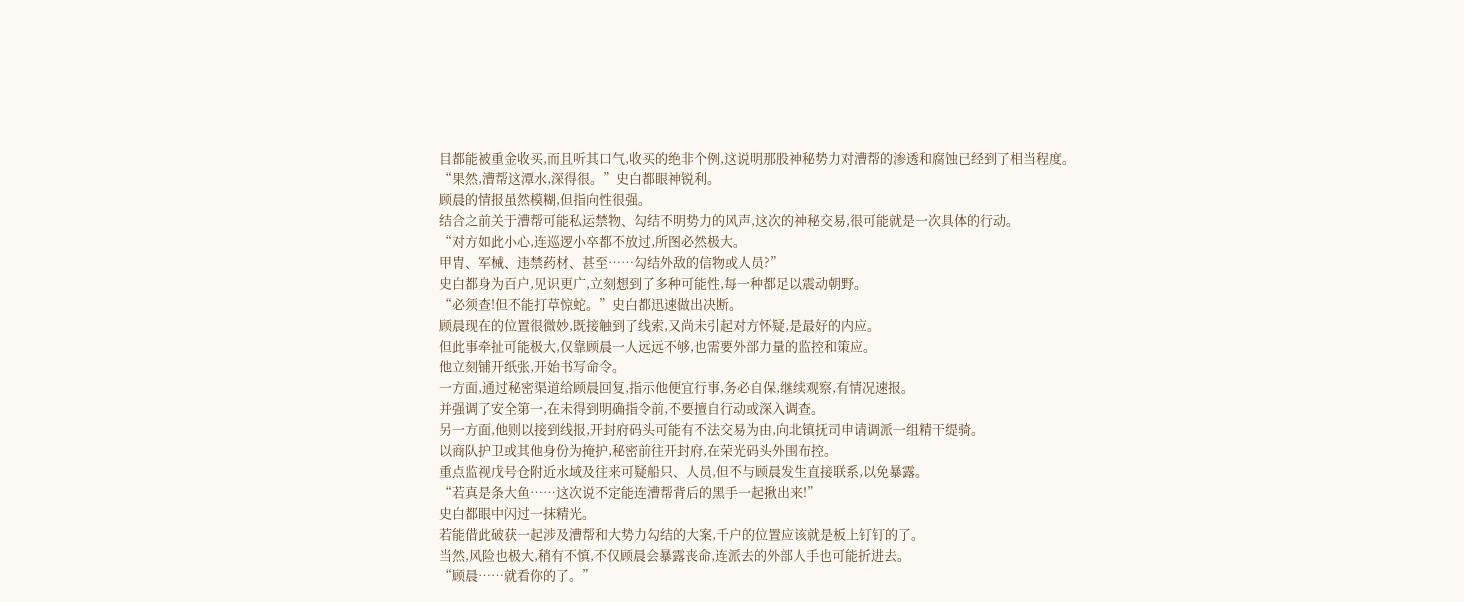目都能被重金收买,而且听其口气,收买的绝非个例,这说明那股神秘势力对漕帮的渗透和腐蚀已经到了相当程度。
“果然,漕帮这潭水,深得很。”史白都眼神锐利。
顾晨的情报虽然模糊,但指向性很强。
结合之前关于漕帮可能私运禁物、勾结不明势力的风声,这次的神秘交易,很可能就是一次具体的行动。
“对方如此小心,连巡逻小卒都不放过,所图必然极大。
甲胄、军械、违禁药材、甚至……勾结外敌的信物或人员?”
史白都身为百户,见识更广,立刻想到了多种可能性,每一种都足以震动朝野。
“必须查!但不能打草惊蛇。”史白都迅速做出决断。
顾晨现在的位置很微妙,既接触到了线索,又尚未引起对方怀疑,是最好的内应。
但此事牵扯可能极大,仅靠顾晨一人远远不够,也需要外部力量的监控和策应。
他立刻铺开纸张,开始书写命令。
一方面,通过秘密渠道给顾晨回复,指示他便宜行事,务必自保,继续观察,有情况速报。
并强调了安全第一,在未得到明确指令前,不要擅自行动或深入调查。
另一方面,他则以接到线报,开封府码头可能有不法交易为由,向北镇抚司申请调派一组精干缇骑。
以商队护卫或其他身份为掩护,秘密前往开封府,在荣光码头外围布控。
重点监视戊号仓附近水域及往来可疑船只、人员,但不与顾晨发生直接联系,以免暴露。
“若真是条大鱼……这次说不定能连漕帮背后的黑手一起揪出来!”
史白都眼中闪过一抹精光。
若能借此破获一起涉及漕帮和大势力勾结的大案,千户的位置应该就是板上钉钉的了。
当然,风险也极大,稍有不慎,不仅顾晨会暴露丧命,连派去的外部人手也可能折进去。
“顾晨……就看你的了。”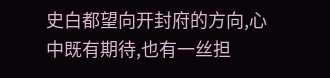史白都望向开封府的方向,心中既有期待,也有一丝担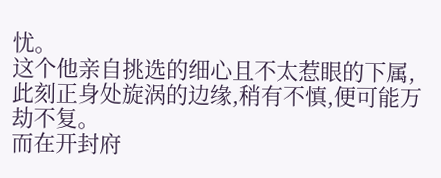忧。
这个他亲自挑选的细心且不太惹眼的下属,此刻正身处旋涡的边缘,稍有不慎,便可能万劫不复。
而在开封府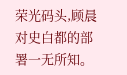荣光码头,顾晨对史白都的部署一无所知。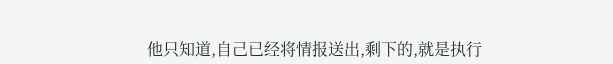他只知道,自己已经将情报送出,剩下的,就是执行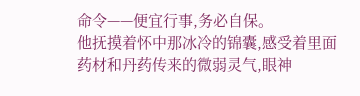命令——便宜行事,务必自保。
他抚摸着怀中那冰冷的锦囊,感受着里面药材和丹药传来的微弱灵气,眼神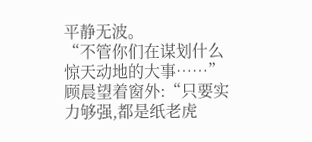平静无波。
“不管你们在谋划什么惊天动地的大事……”顾晨望着窗外:“只要实力够强,都是纸老虎